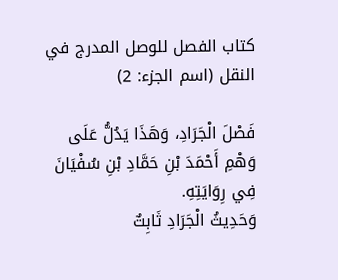كتاب الفصل للوصل المدرج في النقل (اسم الجزء: 2)

فَصْلَ الْجَرَادِ، وَهَذَا يَدُلُّ عَلَى وَهْمِ أَحْمَدَ بْنِ حَمَّادِ بْنِ سُفْيَانَ فِي رِوَايَتِهِ.
وَحَدِيثُ الْجَرَادِ ثَابِتٌ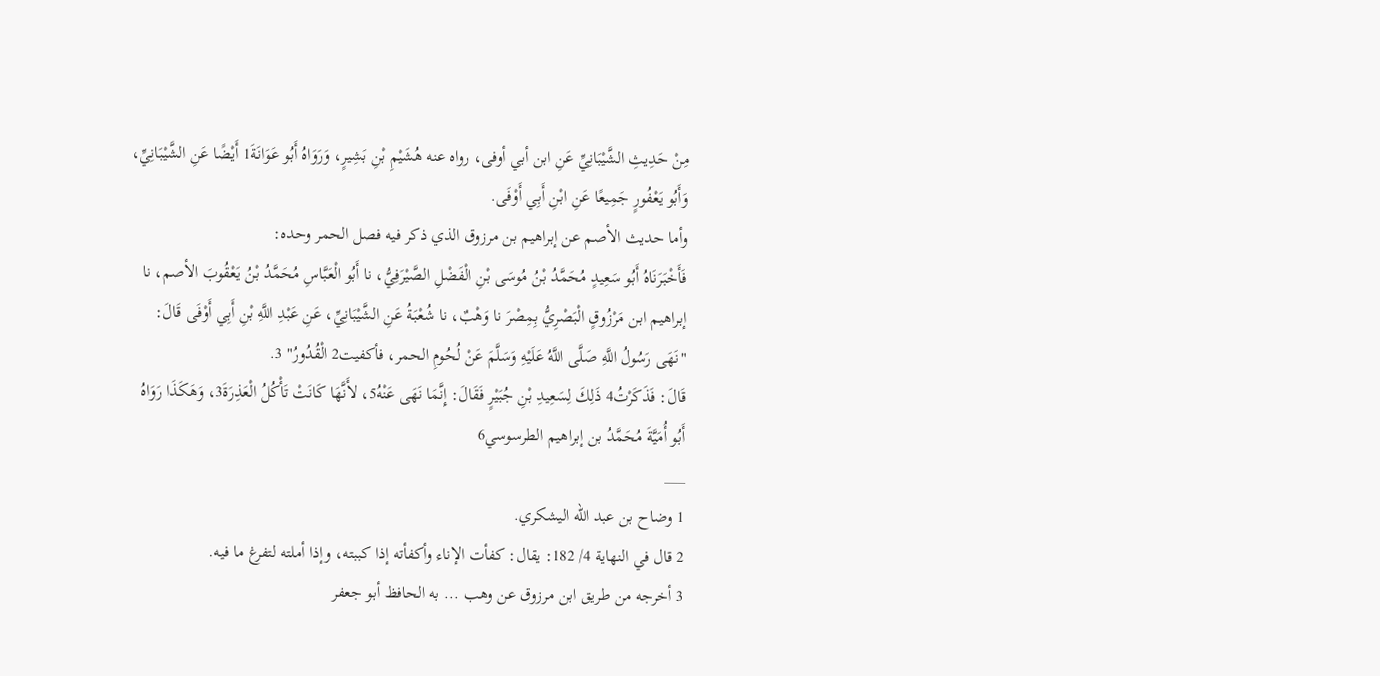مِنْ حَدِيثِ الشَّيْبَانِيِّ عَنِ ابن أبي أوفى، رواه عنه هُشَيْمِ بْنِ بَشِيرٍ، وَرَوَاهُ أَبُو عَوَانَةَ1 أَيْضًا عَنِ الشَّيْبَانِيِّ، وَأَبُو يَعْفُورٍ جَمِيعًا عَنِ ابْنِ أَبِي أَوْفَى.
وأما حديث الأصم عن إبراهيم بن مرزوق الذي ذكر فيه فصل الحمر وحده:
فَأَخْبَرَنَاهُ أَبُو سَعِيدٍ مُحَمَّدُ بْنُ مُوسَى بْنِ الْفَضْلِ الصَّيْرَفِيُّ، نا أَبُو الْعَبَّاسِ مُحَمَّدُ بْنُ يَعْقُوبَ الأصم، نا إبراهيم ابن مَرْزُوقٍ الْبَصْرِيُّ بِمِصْرَ نا وَهْبٌ، نا شُعْبَةُ عَنِ الشَّيْبَانِيِّ، عَنِ عَبْدِ اللَّهِ بْنِ أَبِي أَوْفَى قَالَ:
"نَهَى رَسُولُ اللَّهِ صَلَّى اللَّهُ عَلَيْهِ وَسَلَّمَ عَنْ لُحُومِ الحمر، فأكفيت2 الْقُدُورُ" 3.
قَالَ: فَذَكَرْتُ4 ذَلِكَ لِسَعِيدِ بْنِ جُبَيْرٍ فَقَالَ: إِنَّمَا نَهَى عَنْهُ5، لأَنَّهَا كَانَتْ تَأْكُلُ الْعَذِرَةَ3، وَهَكَذَا رَوَاهُ أَبُو أُمَيَّةَ مُحَمَّدُ بن إبراهيم الطرسوسي6
___
1 وضاح بن عبد الله اليشكري.
2 قال في النهاية 4/ 182: يقال: كفأت الإناء وأكفأته إذا كببته، وإذا أملته لتفرغ ما فيه.
3 أخرجه من طريق ابن مرزوق عن وهب ... به الحافظ أبو جعفر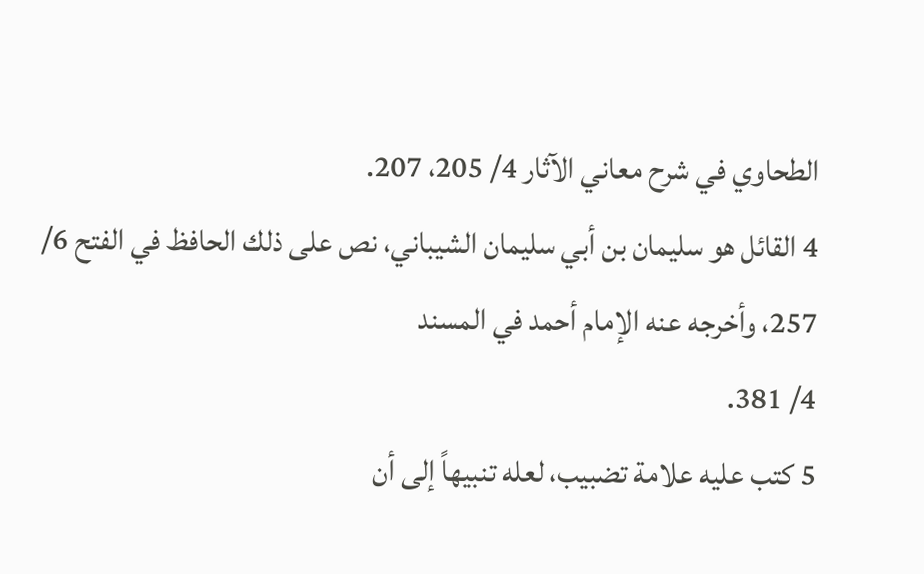الطحاوي في شرح معاني الآثار 4/ 205، 207.
4 القائل هو سليمان بن أبي سليمان الشيباني، نص على ذلك الحافظ في الفتح 6/ 257، وأخرجه عنه الإمام أحمد في المسند
4/ 381.
5 كتب عليه علامة تضبيب، لعله تنبيهاً إلى أن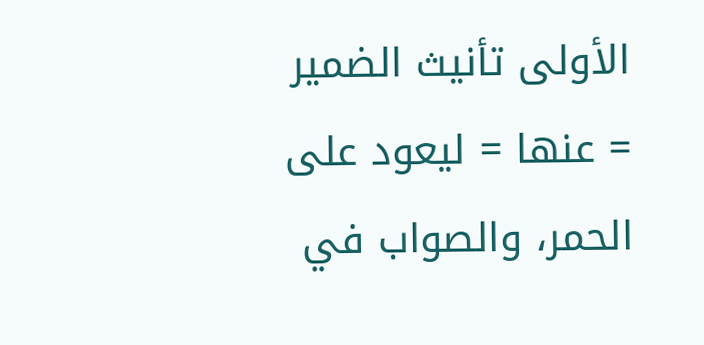الأولى تأنيث الضمير = عنها = ليعود على الحمر، والصواب في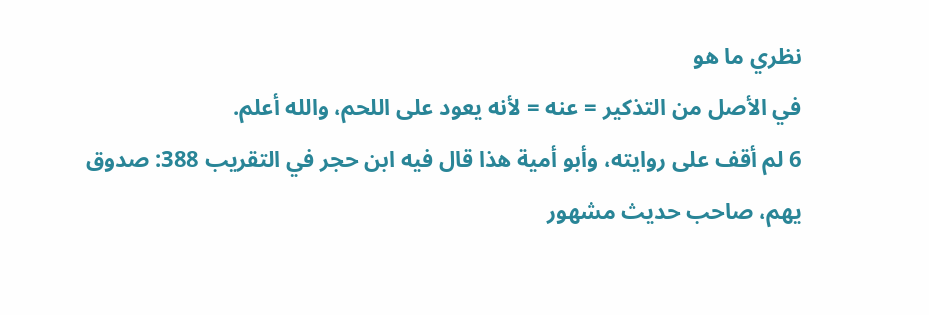نظري ما هو
في الأصل من التذكير = عنه = لأنه يعود على اللحم، والله أعلم.
6 لم أقف على روايته، وأبو أمية هذا قال فيه ابن حجر في التقريب 388: صدوق يهم، صاحب حديث مشهور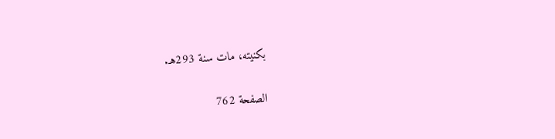بكنيته، مات سنة 293هـ.

الصفحة 762